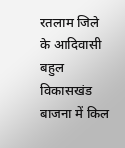रतलाम जिले के आदिवासी बहुल विकासखंड बाजना में किल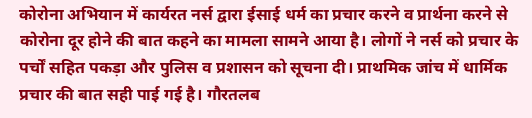कोरोना अभियान में कार्यरत नर्स द्वारा ईसाई धर्म का प्रचार करने व प्रार्थना करने से कोरोना दूर होने की बात कहने का मामला सामने आया है। लोगों ने नर्स को प्रचार के पर्चों सहित पकड़ा और पुलिस व प्रशासन को सूचना दी। प्राथमिक जांच में धार्मिक प्रचार की बात सही पाई गई है। गौरतलब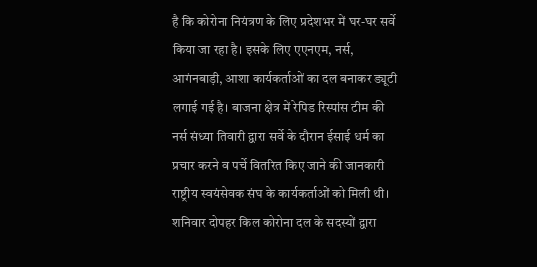है कि कोरोना नियंत्रण के लिए प्रदेशभर में घर-घर सर्वे किया जा रहा है। इसके लिए एएनएम, नर्स, आगंनबाड़ी, आशा कार्यकर्ताओं का दल बनाकर ड्यूटी लगाई गई है। बाजना क्षेत्र में रेपिड रिस्पांस टीम की नर्स संध्या तिवारी द्वारा सर्वे के दौरान ईसाई धर्म का प्रचार करने व पर्चे वितरित किए जाने की जानकारी राष्ट्रीय स्वयंसेवक संघ के कार्यकर्ताओं को मिली थी। शनिवार दोपहर किल कोरोना दल के सदस्यों द्वारा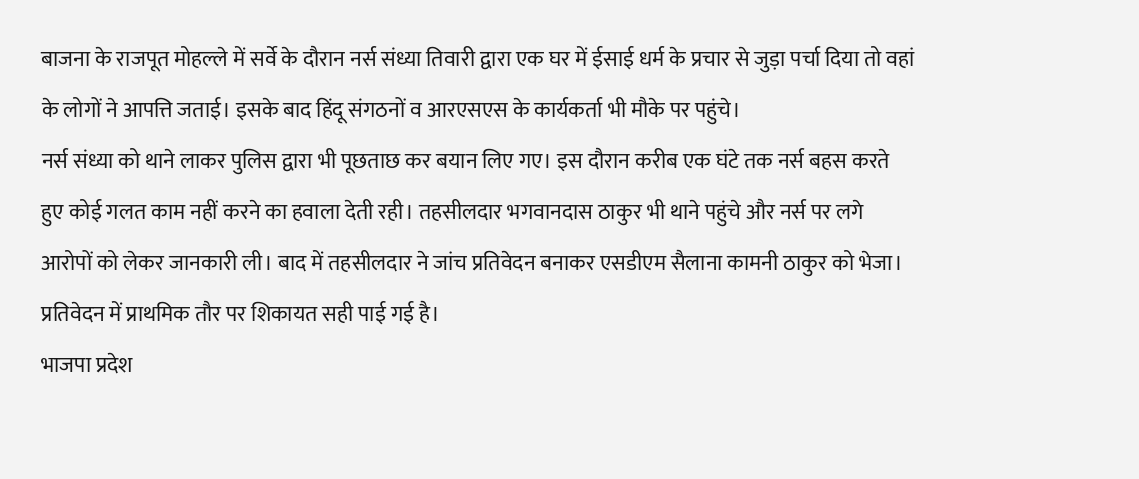बाजना के राजपूत मोहल्ले में सर्वे के दौरान नर्स संध्या तिवारी द्वारा एक घर में ईसाई धर्म के प्रचार से जुड़ा पर्चा दिया तो वहां के लोगों ने आपत्ति जताई। इसके बाद हिंदू संगठनों व आरएसएस के कार्यकर्ता भी मौके पर पहुंचे।
नर्स संध्या को थाने लाकर पुलिस द्वारा भी पूछताछ कर बयान लिए गए। इस दौरान करीब एक घंटे तक नर्स बहस करते हुए कोई गलत काम नहीं करने का हवाला देती रही। तहसीलदार भगवानदास ठाकुर भी थाने पहुंचे और नर्स पर लगे आरोपों को लेकर जानकारी ली। बाद में तहसीलदार ने जांच प्रतिवेदन बनाकर एसडीएम सैलाना कामनी ठाकुर को भेजा। प्रतिवेदन में प्राथमिक तौर पर शिकायत सही पाई गई है।
भाजपा प्रदेश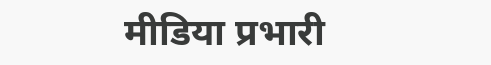मीडिया प्रभारी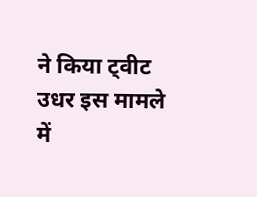ने किया ट्वीट
उधर इस मामले में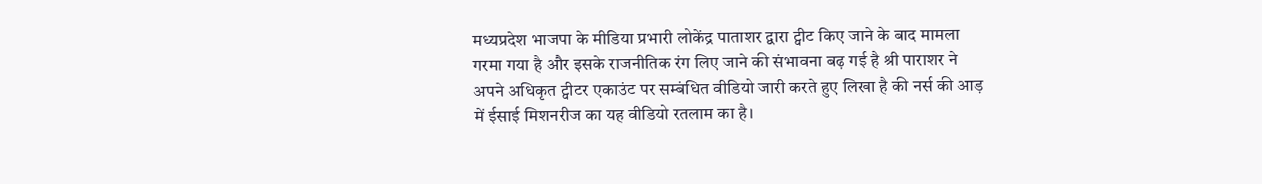मध्यप्रदेश भाजपा के मीडिया प्रभारी लोकेंद्र पाताशर द्वारा ट्वीट किए जाने के बाद मामला गरमा गया है और इसके राजनीतिक रंग लिए जाने की संभावना बढ़ गई है श्री पाराशर ने अपने अधिकृत ट्वीटर एकाउंट पर सम्बंधित वीडियो जारी करते हुए लिखा है की नर्स की आड़ में ईसाई मिशनरीज का यह वीडियो रतलाम का है।